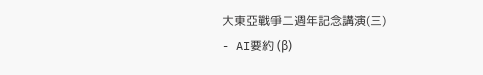大東亞戰爭二週年記念講演(三)
- AI要約 (β)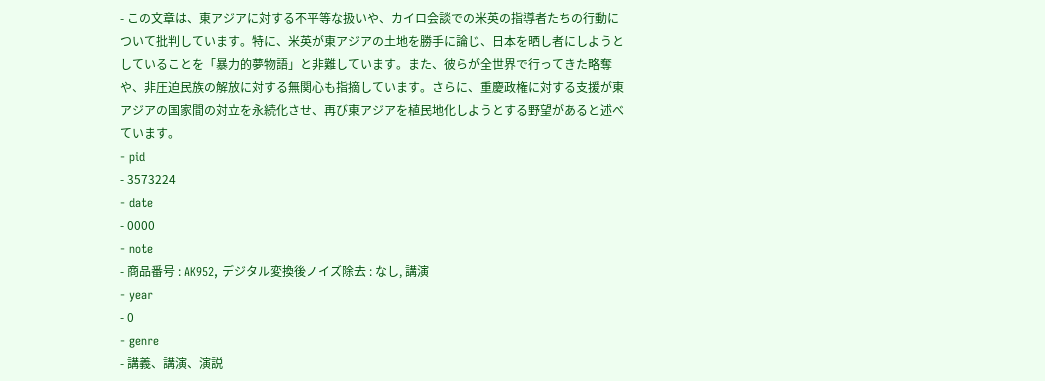- この文章は、東アジアに対する不平等な扱いや、カイロ会談での米英の指導者たちの行動について批判しています。特に、米英が東アジアの土地を勝手に論じ、日本を晒し者にしようとしていることを「暴力的夢物語」と非難しています。また、彼らが全世界で行ってきた略奪や、非圧迫民族の解放に対する無関心も指摘しています。さらに、重慶政権に対する支援が東アジアの国家間の対立を永続化させ、再び東アジアを植民地化しようとする野望があると述べています。
- pid
- 3573224
- date
- 0000
- note
- 商品番号 : AK952, デジタル変換後ノイズ除去 : なし, 講演
- year
- 0
- genre
- 講義、講演、演説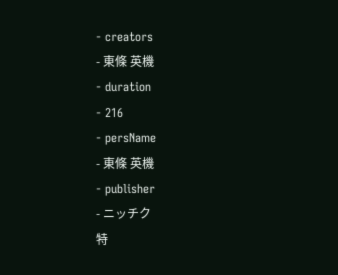- creators
- 東條 英機
- duration
- 216
- persName
- 東條 英機
- publisher
- ニッチク
特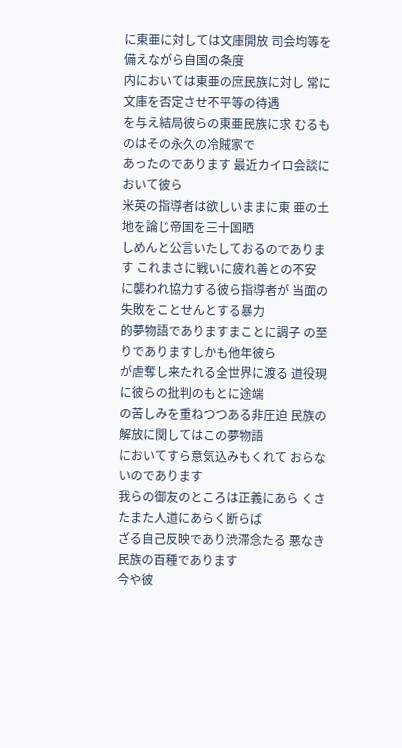に東亜に対しては文庫開放 司会均等を備えながら自国の条度
内においては東亜の庶民族に対し 常に文庫を否定させ不平等の待遇
を与え結局彼らの東亜民族に求 むるものはその永久の冷賊家で
あったのであります 最近カイロ会談において彼ら
米英の指導者は欲しいままに東 亜の土地を論じ帝国を三十国晒
しめんと公言いたしておるのであります これまさに戦いに疲れ善との不安
に襲われ協力する彼ら指導者が 当面の失敗をことせんとする暴力
的夢物語でありますまことに調子 の至りでありますしかも他年彼ら
が虐奪し来たれる全世界に渡る 道役現に彼らの批判のもとに途端
の苦しみを重ねつつある非圧迫 民族の解放に関してはこの夢物語
においてすら意気込みもくれて おらないのであります
我らの御友のところは正義にあら くさたまた人道にあらく断らば
ざる自己反映であり渋滞念たる 悪なき民族の百種であります
今や彼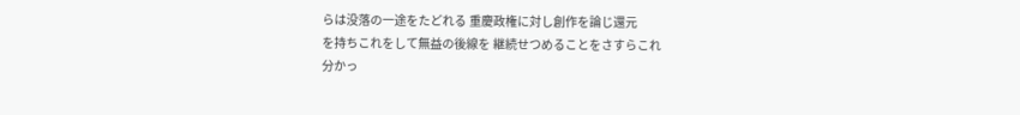らは没落の一途をたどれる 重慶政権に対し創作を論じ還元
を持ちこれをして無益の後線を 継続せつめることをさすらこれ
分かっ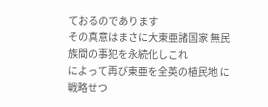ておるのであります
その真意はまさに大東亜諸国家 無民族間の事犯を永続化しこれ
によって再び東亜を全英の植民地 に戦略せつ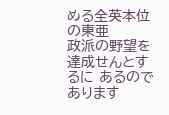める全英本位の東亜
政派の野望を達成せんとするに あるのであります